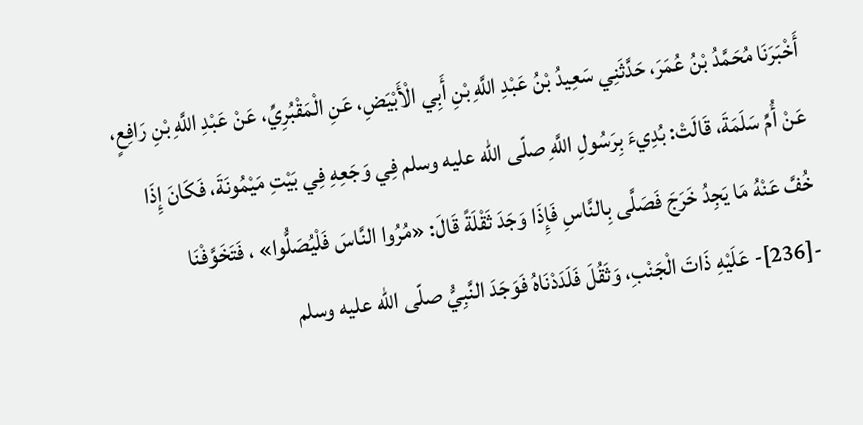أَخْبَرَنَا مُحَمَّدُ بْنُ عُمَرَ، حَدَّثَنِي سَعِيدُ بْنُ عَبْدِ اللَّهِ بْنِ أَبِي الْأَبْيَضِ، عَنِ الْمَقْبُرِيِّ، عَنْ عَبْدِ اللَّهِ بْنِ رَافِعٍ، عَنْ أُمِّ سَلَمَةَ، قَالَتْ: بُدِيءَ بِرَسُولِ اللَّهِ صلّى الله عليه وسلم فِي وَجَعِهِ فِي بَيْتِ مَيْمُونَةَ، فَكَانَ إِذَا خُفَّ عَنْهُ مَا يَجِدُ خَرَجَ فَصَلَّى بِالنَّاسِ فَإِذَا وَجَدَ ثَقْلَةً قَالَ: «مُرُوا النَّاسَ فَلْيُصَلُّوا» ، فَتَخَوَّفْنَا -[236]- عَلَيْهِ ذَاتَ الْجَنْبِ، وَثَقُلَ فَلَدَدْنَاهُ فَوَجَدَ النَّبِيُّ صلّى الله عليه وسلم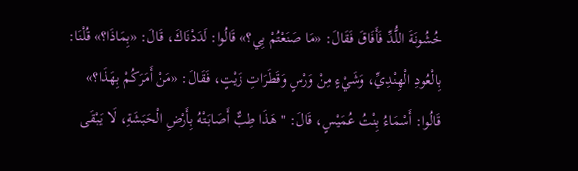خُشُونَةَ اللُّدِّ فَأَفَاقَ فَقَالَ: «مَا صَنَعْتُمْ بِي؟» قَالُوا: لَدَدْنَاكَ، قَالَ: «بِمَاذَا؟» قُلْنَا: بِالْعُودِ الْهِنْدِيِّ، وَشَيْءٍ مِنْ وَرْسٍ وَقَطَرَاتِ زَيْتٍ، فَقَالَ: «مَنْ أَمَرَكُمْ بِهَذَا؟» قَالُوا: أَسْمَاءُ بِنْتُ عُمَيْسٍ، قَالَ: " هَذَا طِبٌّ أَصَابَتْهُ بِأَرْضِ الْحَبَشَةِ، لَا يَبْقَى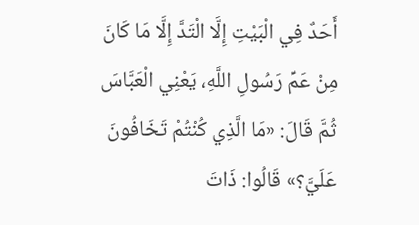أَحَدٌ فِي الْبَيْتِ إِلَّا الْتَدَّ إِلَّا مَا كَانَ مِنْ عَمِّ رَسُولِ اللَّهِ، يَعْنِي الْعَبَّاسَ ثُمَّ قَالَ: «مَا الَّذِي كُنْتُمْ تَخَافُونَ عَلَيَّ؟» قَالُوا: ذَاتَ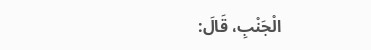الْجَنْبِ، قَالَ: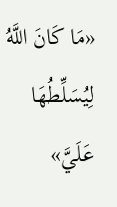«مَا كَانَ اللَّهُ لِيُسَلِّطُهَا عَلَيَّ»